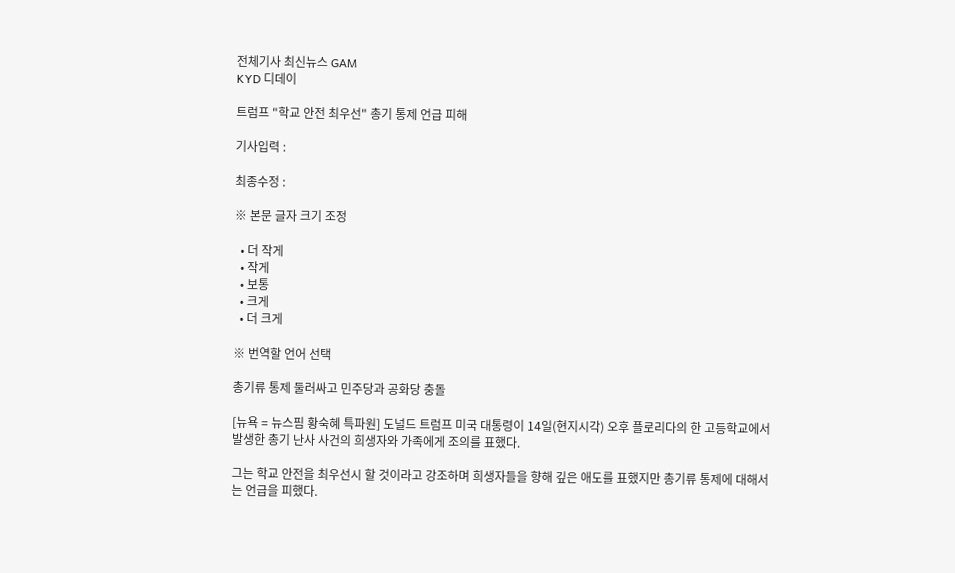전체기사 최신뉴스 GAM
KYD 디데이

트럼프 "학교 안전 최우선" 총기 통제 언급 피해

기사입력 :

최종수정 :

※ 본문 글자 크기 조정

  • 더 작게
  • 작게
  • 보통
  • 크게
  • 더 크게

※ 번역할 언어 선택

총기류 통제 둘러싸고 민주당과 공화당 충돌

[뉴욕 = 뉴스핌 황숙혜 특파원] 도널드 트럼프 미국 대통령이 14일(현지시각) 오후 플로리다의 한 고등학교에서 발생한 총기 난사 사건의 희생자와 가족에게 조의를 표했다.

그는 학교 안전을 최우선시 할 것이라고 강조하며 희생자들을 향해 깊은 애도를 표했지만 총기류 통제에 대해서는 언급을 피했다.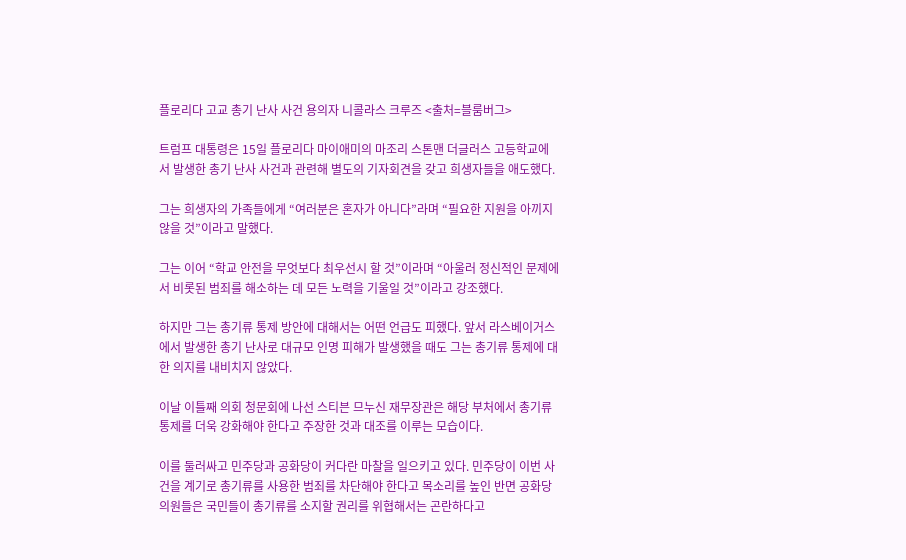플로리다 고교 총기 난사 사건 용의자 니콜라스 크루즈 <출처=블룸버그>

트럼프 대통령은 15일 플로리다 마이애미의 마조리 스톤맨 더글러스 고등학교에서 발생한 총기 난사 사건과 관련해 별도의 기자회견을 갖고 희생자들을 애도했다.

그는 희생자의 가족들에게 “여러분은 혼자가 아니다”라며 “필요한 지원을 아끼지 않을 것”이라고 말했다.

그는 이어 “학교 안전을 무엇보다 최우선시 할 것”이라며 “아울러 정신적인 문제에서 비롯된 범죄를 해소하는 데 모든 노력을 기울일 것”이라고 강조했다.

하지만 그는 총기류 통제 방안에 대해서는 어떤 언급도 피했다. 앞서 라스베이거스에서 발생한 총기 난사로 대규모 인명 피해가 발생했을 때도 그는 총기류 통제에 대한 의지를 내비치지 않았다.

이날 이틀째 의회 청문회에 나선 스티븐 므누신 재무장관은 해당 부처에서 총기류 통제를 더욱 강화해야 한다고 주장한 것과 대조를 이루는 모습이다.

이를 둘러싸고 민주당과 공화당이 커다란 마찰을 일으키고 있다. 민주당이 이번 사건을 계기로 총기류를 사용한 범죄를 차단해야 한다고 목소리를 높인 반면 공화당 의원들은 국민들이 총기류를 소지할 권리를 위협해서는 곤란하다고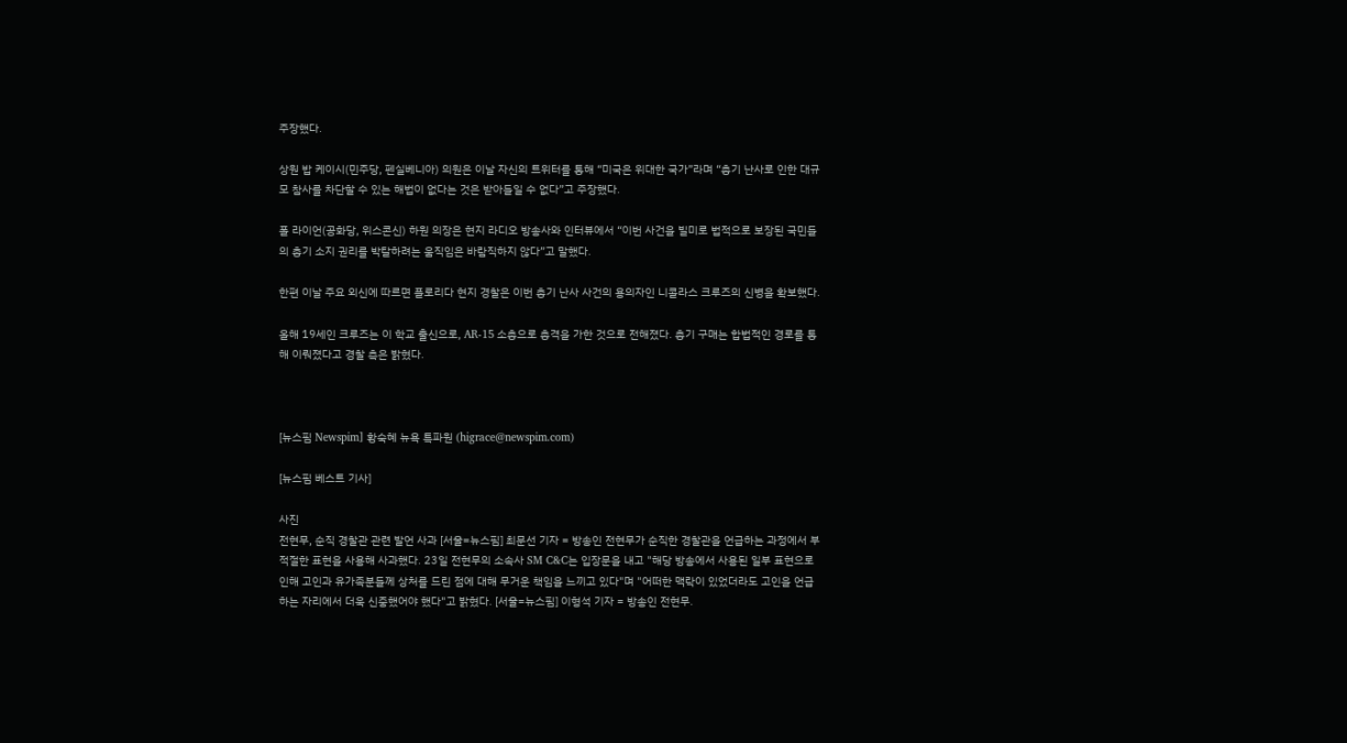주장했다.

상원 밥 케이시(민주당, 펜실베니아) 의원은 이날 자신의 트위터를 통해 “미국은 위대한 국가”라며 “총기 난사로 인한 대규모 참사를 차단할 수 있는 해법이 없다는 것은 받아들일 수 없다”고 주장했다.

폴 라이언(공화당, 위스콘신) 하원 의장은 현지 라디오 방송사와 인터뷰에서 “이번 사건을 빌미로 법적으로 보장된 국민들의 총기 소지 권리를 박탈하려는 움직임은 바람직하지 않다”고 말했다.

한편 이날 주요 외신에 따르면 플로리다 현지 경찰은 이번 총기 난사 사건의 용의자인 니콜라스 크루즈의 신병을 확보했다.

올해 19세인 크루즈는 이 학교 출신으로, AR-15 소총으로 총격을 가한 것으로 전해졌다. 총기 구매는 합법적인 경로를 통해 이뤄졌다고 경찰 측은 밝혔다.



[뉴스핌 Newspim] 황숙혜 뉴욕 특파원 (higrace@newspim.com)

[뉴스핌 베스트 기사]

사진
전현무, 순직 경찰관 관련 발언 사과 [서울=뉴스핌] 최문선 기자 = 방송인 전현무가 순직한 경찰관을 언급하는 과정에서 부적절한 표현을 사용해 사과했다. 23일 전현무의 소속사 SM C&C는 입장문을 내고 "해당 방송에서 사용된 일부 표현으로 인해 고인과 유가족분들께 상처를 드린 점에 대해 무거운 책임을 느끼고 있다"며 "어떠한 맥락이 있었더라도 고인을 언급하는 자리에서 더욱 신중했어야 했다"고 밝혔다. [서울=뉴스핌] 이형석 기자 = 방송인 전현무.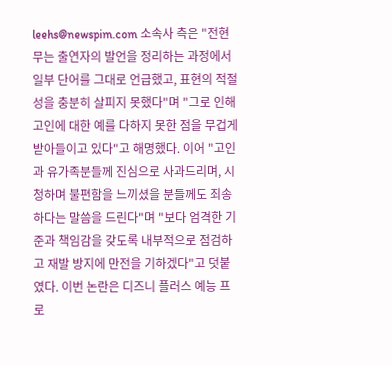leehs@newspim.com 소속사 측은 "전현무는 출연자의 발언을 정리하는 과정에서 일부 단어를 그대로 언급했고, 표현의 적절성을 충분히 살피지 못했다"며 "그로 인해 고인에 대한 예를 다하지 못한 점을 무겁게 받아들이고 있다"고 해명했다. 이어 "고인과 유가족분들께 진심으로 사과드리며, 시청하며 불편함을 느끼셨을 분들께도 죄송하다는 말씀을 드린다"며 "보다 엄격한 기준과 책임감을 갖도록 내부적으로 점검하고 재발 방지에 만전을 기하겠다"고 덧붙였다. 이번 논란은 디즈니 플러스 예능 프로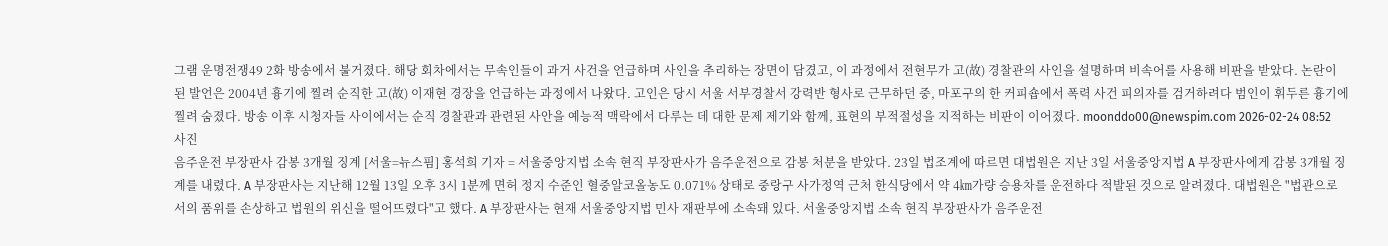그램 운명전쟁49 2화 방송에서 불거졌다. 해당 회차에서는 무속인들이 과거 사건을 언급하며 사인을 추리하는 장면이 담겼고, 이 과정에서 전현무가 고(故) 경찰관의 사인을 설명하며 비속어를 사용해 비판을 받았다. 논란이 된 발언은 2004년 흉기에 찔려 순직한 고(故) 이재현 경장을 언급하는 과정에서 나왔다. 고인은 당시 서울 서부경찰서 강력반 형사로 근무하던 중, 마포구의 한 커피숍에서 폭력 사건 피의자를 검거하려다 범인이 휘두른 흉기에 찔려 숨졌다. 방송 이후 시청자들 사이에서는 순직 경찰관과 관련된 사안을 예능적 맥락에서 다루는 데 대한 문제 제기와 함께, 표현의 부적절성을 지적하는 비판이 이어졌다. moonddo00@newspim.com 2026-02-24 08:52
사진
음주운전 부장판사 감봉 3개월 징계 [서울=뉴스핌] 홍석희 기자 = 서울중앙지법 소속 현직 부장판사가 음주운전으로 감봉 처분을 받았다. 23일 법조계에 따르면 대법원은 지난 3일 서울중앙지법 A 부장판사에게 감봉 3개월 징계를 내렸다. A 부장판사는 지난해 12월 13일 오후 3시 1분께 면허 정지 수준인 혈중알코올농도 0.071% 상태로 중랑구 사가정역 근처 한식당에서 약 4㎞가량 승용차를 운전하다 적발된 것으로 알려졌다. 대법원은 "법관으로서의 품위를 손상하고 법원의 위신을 떨어뜨렸다"고 했다. A 부장판사는 현재 서울중앙지법 민사 재판부에 소속돼 있다. 서울중앙지법 소속 현직 부장판사가 음주운전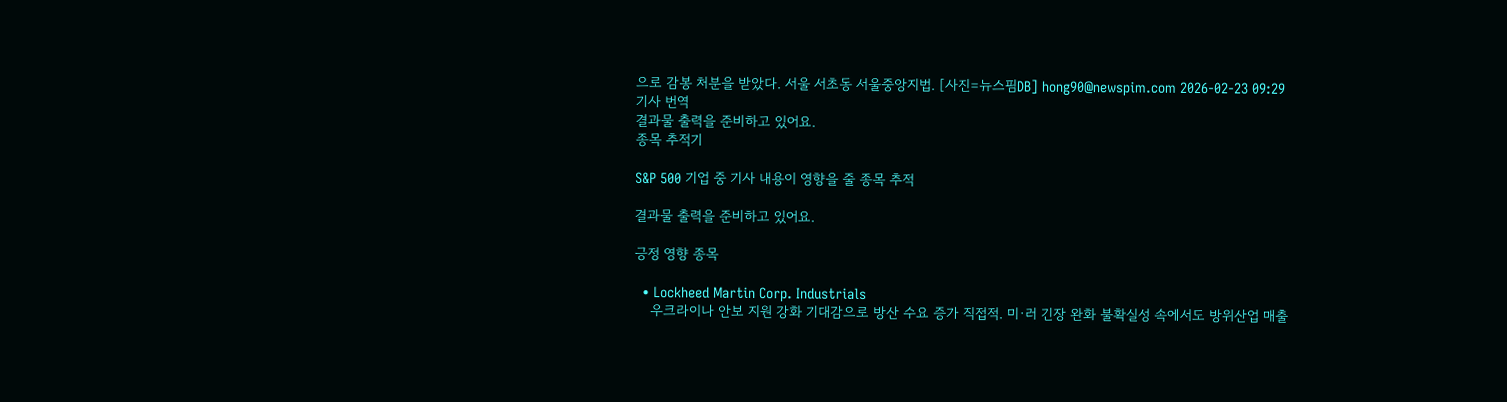으로 감봉 처분을 받았다. 서울 서초동 서울중앙지법. [사진=뉴스핌DB] hong90@newspim.com 2026-02-23 09:29
기사 번역
결과물 출력을 준비하고 있어요.
종목 추적기

S&P 500 기업 중 기사 내용이 영향을 줄 종목 추적

결과물 출력을 준비하고 있어요.

긍정 영향 종목

  • Lockheed Martin Corp. Industrials
    우크라이나 안보 지원 강화 기대감으로 방산 수요 증가 직접적. 미·러 긴장 완화 불확실성 속에서도 방위산업 매출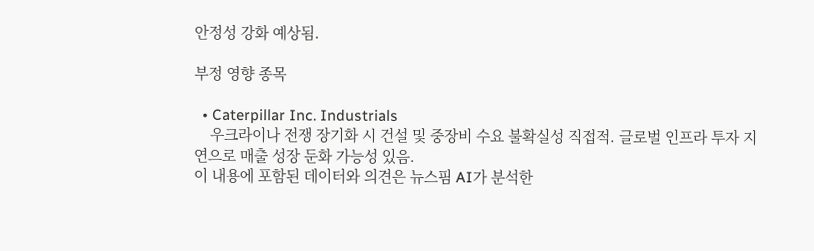안정성 강화 예상됨.

부정 영향 종목

  • Caterpillar Inc. Industrials
    우크라이나 전쟁 장기화 시 건설 및 중장비 수요 불확실성 직접적. 글로벌 인프라 투자 지연으로 매출 성장 둔화 가능성 있음.
이 내용에 포함된 데이터와 의견은 뉴스핌 AI가 분석한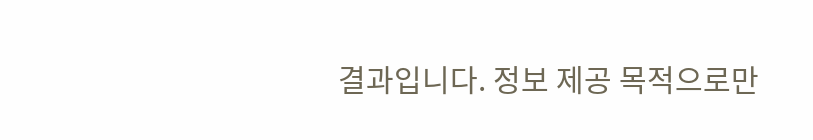결과입니다. 정보 제공 목적으로만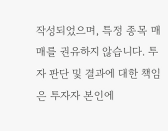작성되었으며, 특정 종목 매매를 권유하지 않습니다. 투자 판단 및 결과에 대한 책임은 투자자 본인에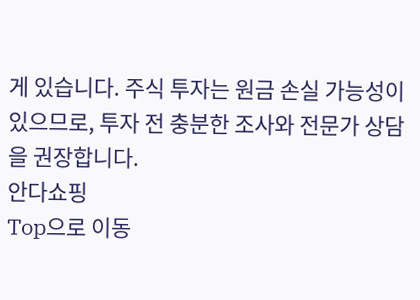게 있습니다. 주식 투자는 원금 손실 가능성이 있으므로, 투자 전 충분한 조사와 전문가 상담을 권장합니다.
안다쇼핑
Top으로 이동